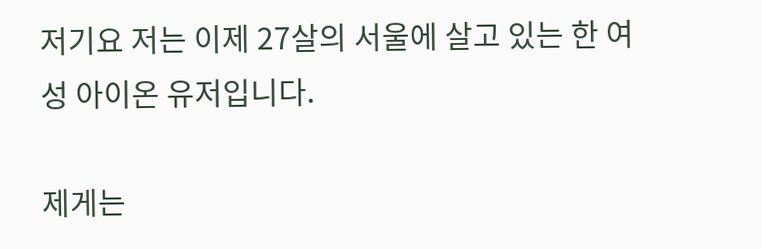저기요 저는 이제 27살의 서울에 살고 있는 한 여성 아이온 유저입니다.

제게는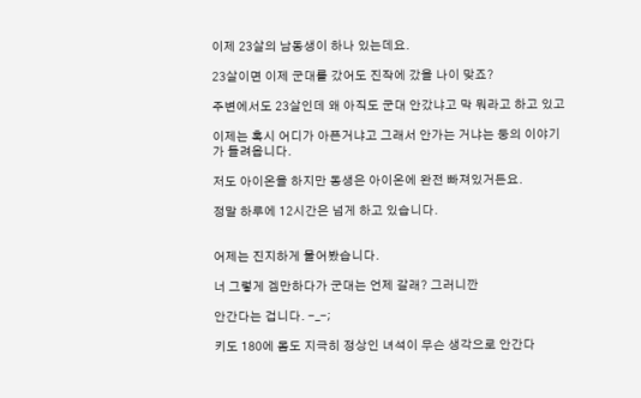이제 23살의 남동생이 하나 있는데요.

23살이면 이제 군대를 갔어도 진작에 갔을 나이 맞죠?

주변에서도 23살인데 왜 아직도 군대 안갔냐고 막 뭐라고 하고 있고

이제는 혹시 어디가 아픈거냐고 그래서 안가는 거냐는 둥의 이야기가 들려옵니다.

저도 아이온을 하지만 동생은 아이온에 완전 빠져있거든요.

정말 하루에 12시간은 넘게 하고 있습니다.


어제는 진지하게 물어봤습니다.

너 그렇게 겜만하다가 군대는 언제 갈래? 그러니깐

안간다는 겁니다. -_-;

키도 180에 몸도 지극히 정상인 녀석이 무슨 생각으로 안간다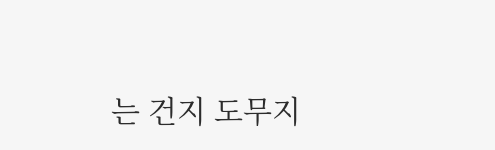는 건지 도무지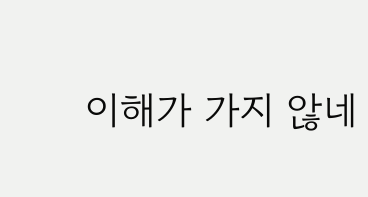이해가 가지 않네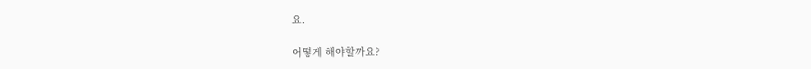요.

어떻게 해야할까요?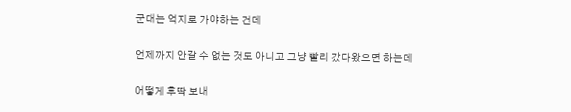군대는 억지로 가야하는 건데

언제까지 안갈 수 없는 것도 아니고 그냥 빨리 갔다왔으면 하는데

어떻게 후딱 보내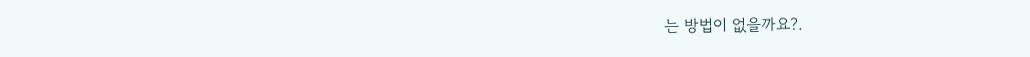는 방법이 없을까요?.